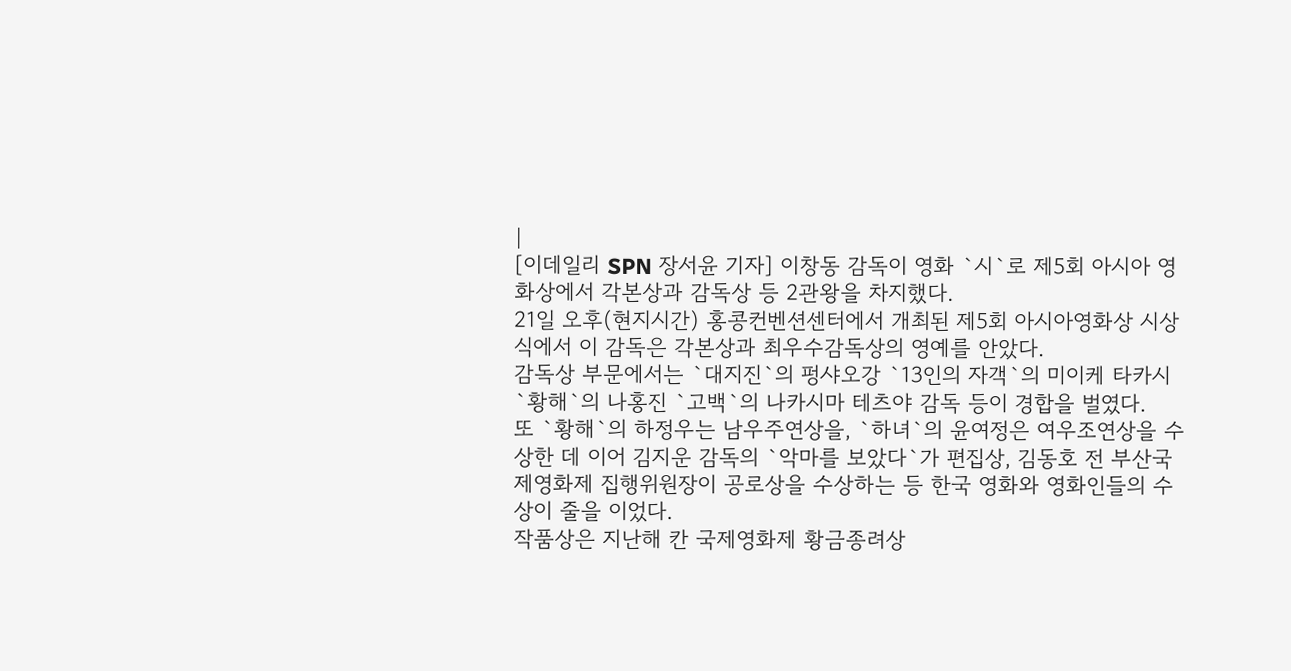|
[이데일리 SPN 장서윤 기자] 이창동 감독이 영화 `시`로 제5회 아시아 영화상에서 각본상과 감독상 등 2관왕을 차지했다.
21일 오후(현지시간) 홍콩컨벤션센터에서 개최된 제5회 아시아영화상 시상식에서 이 감독은 각본상과 최우수감독상의 영예를 안았다.
감독상 부문에서는 `대지진`의 펑샤오강 `13인의 자객`의 미이케 타카시 `황해`의 나홍진 `고백`의 나카시마 테츠야 감독 등이 경합을 벌였다.
또 `황해`의 하정우는 남우주연상을, `하녀`의 윤여정은 여우조연상을 수상한 데 이어 김지운 감독의 `악마를 보았다`가 편집상, 김동호 전 부산국제영화제 집행위원장이 공로상을 수상하는 등 한국 영화와 영화인들의 수상이 줄을 이었다.
작품상은 지난해 칸 국제영화제 황금종려상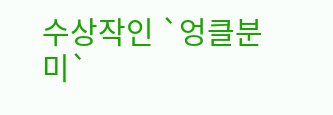수상작인 `엉클분미`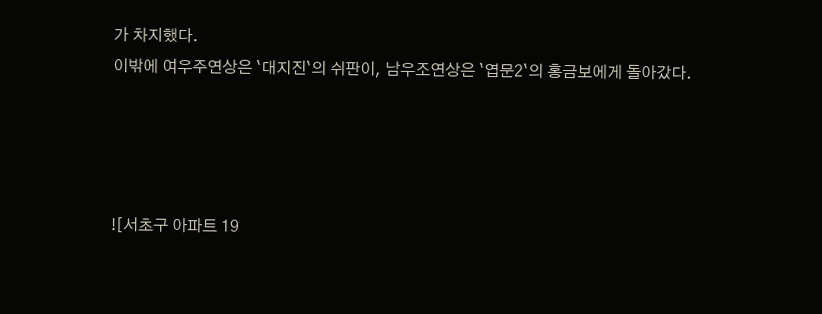가 차지했다.
이밖에 여우주연상은 `대지진`의 쉬판이, 남우조연상은 `엽문2`의 홍금보에게 돌아갔다.




![서초구 아파트 19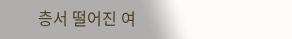층서 떨어진 여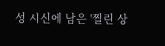성 시신에 남은 '찔린 상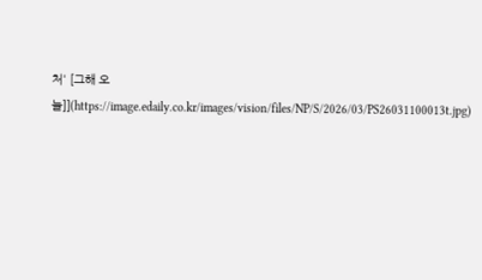처' [그해 오늘]](https://image.edaily.co.kr/images/vision/files/NP/S/2026/03/PS26031100013t.jpg)